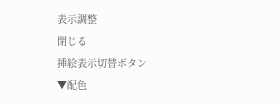表示調整
閉じる
挿絵表示切替ボタン
▼配色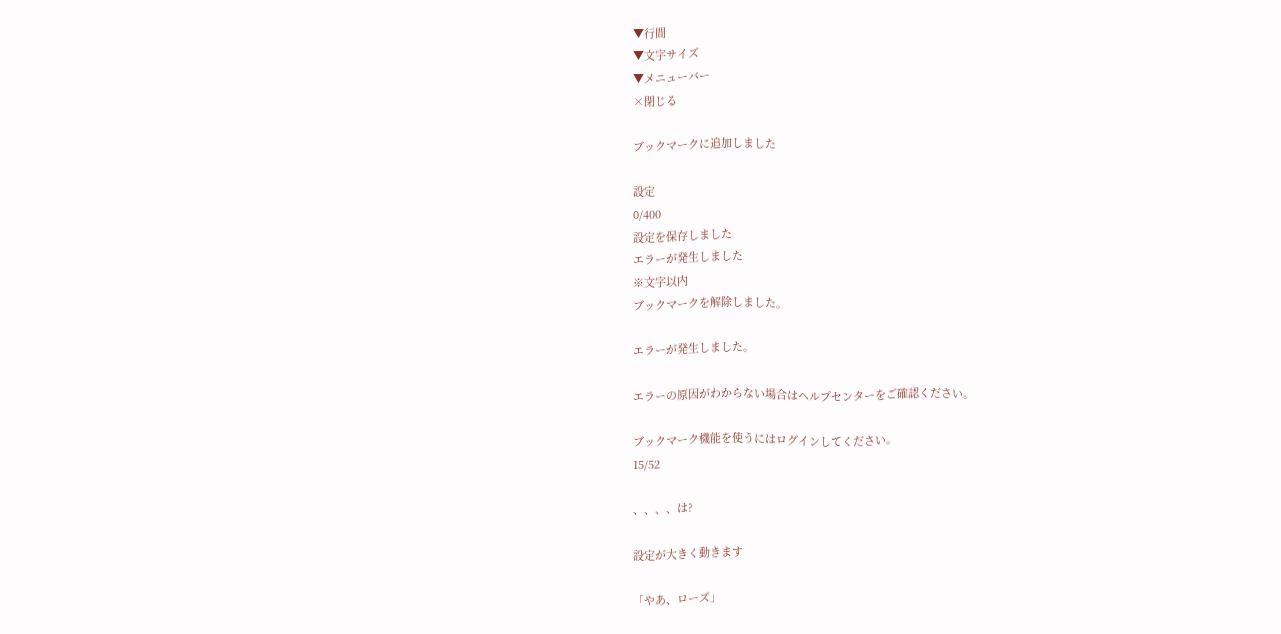▼行間
▼文字サイズ
▼メニューバー
×閉じる

ブックマークに追加しました

設定
0/400
設定を保存しました
エラーが発生しました
※文字以内
ブックマークを解除しました。

エラーが発生しました。

エラーの原因がわからない場合はヘルプセンターをご確認ください。

ブックマーク機能を使うにはログインしてください。
15/52

、、、、は?

設定が大きく動きます

「やあ、ローズ」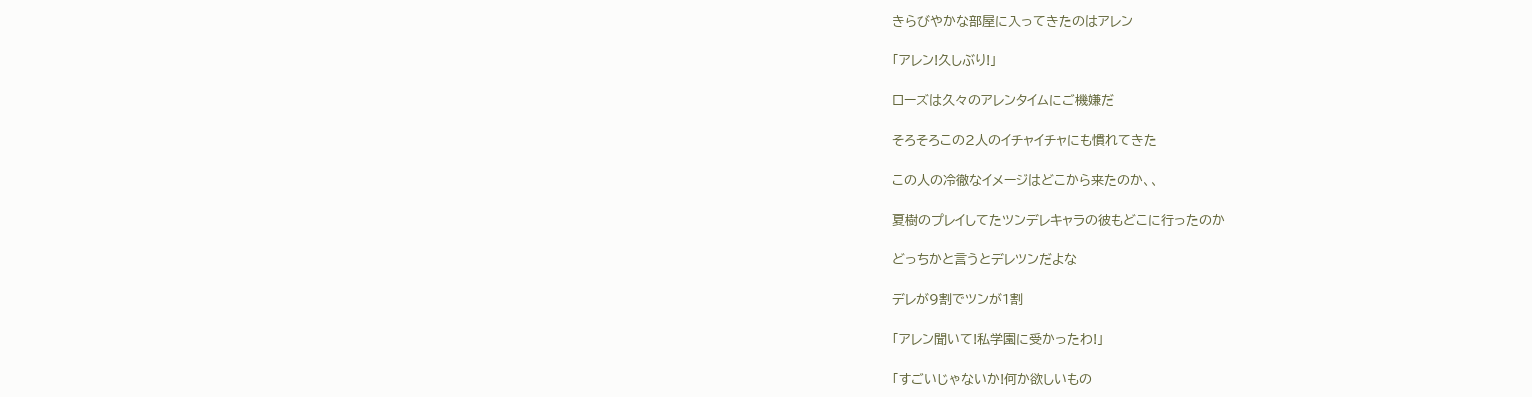きらびやかな部屋に入ってきたのはアレン

「アレン!久しぶり!」

ローズは久々のアレンタイムにご機嫌だ

そろそろこの2人のイチャイチャにも慣れてきた

この人の冷徹なイメージはどこから来たのか、、

夏樹のプレイしてたツンデレキャラの彼もどこに行ったのか

どっちかと言うとデレツンだよな

デレが9割でツンが1割

「アレン聞いて!私学園に受かったわ!」

「すごいじゃないか!何か欲しいもの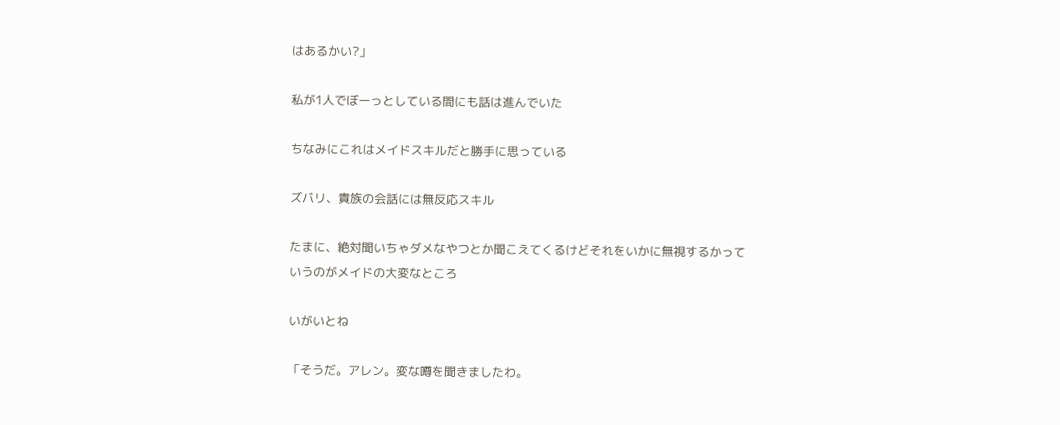はあるかい?」

私が1人でぼーっとしている間にも話は進んでいた

ちなみにこれはメイドスキルだと勝手に思っている

ズバリ、貴族の会話には無反応スキル

たまに、絶対聞いちゃダメなやつとか聞こえてくるけどそれをいかに無視するかっていうのがメイドの大変なところ

いがいとね

「そうだ。アレン。変な噂を聞きましたわ。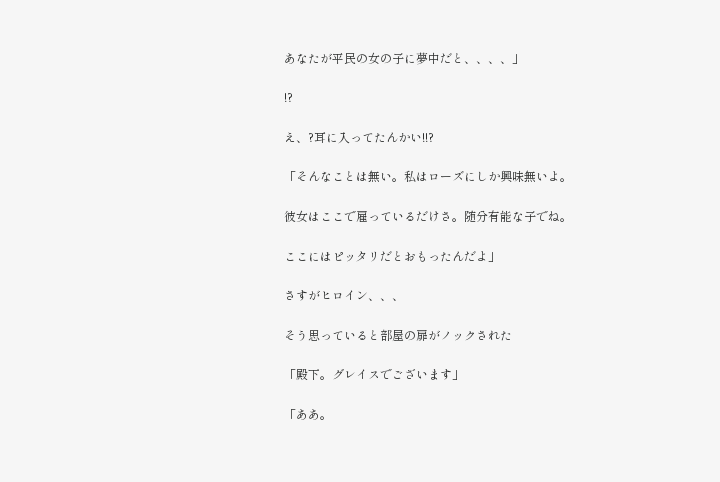あなたが平民の女の子に夢中だと、、、、」

!?

え、?耳に入ってたんかい!!?

「そんなことは無い。私はローズにしか興味無いよ。

彼女はここで雇っているだけさ。随分有能な子でね。

ここにはピッタリだとおもったんだよ」

さすがヒロイン、、、

そう思っていると部屋の扉がノックされた

「殿下。グレイスでございます」

「ああ。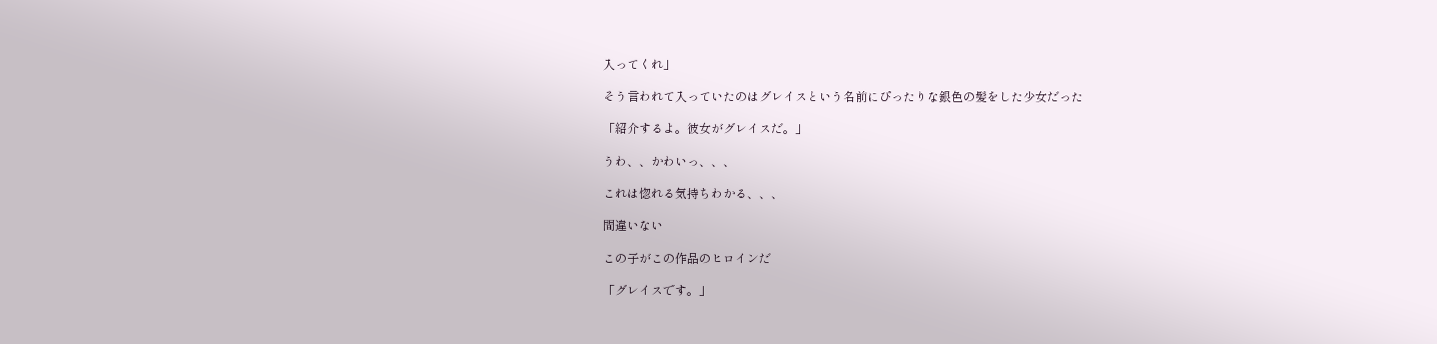入ってくれ」

そう言われて入っていたのはグレイスという名前にぴったりな銀色の髪をした少女だった

「紹介するよ。彼女がグレイスだ。」

うわ、、かわいっ、、、

これは惚れる気持ちわかる、、、

間違いない

この子がこの作品のヒロインだ

「グレイスです。」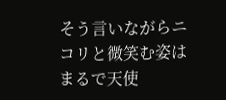そう言いながらニコリと微笑む姿はまるで天使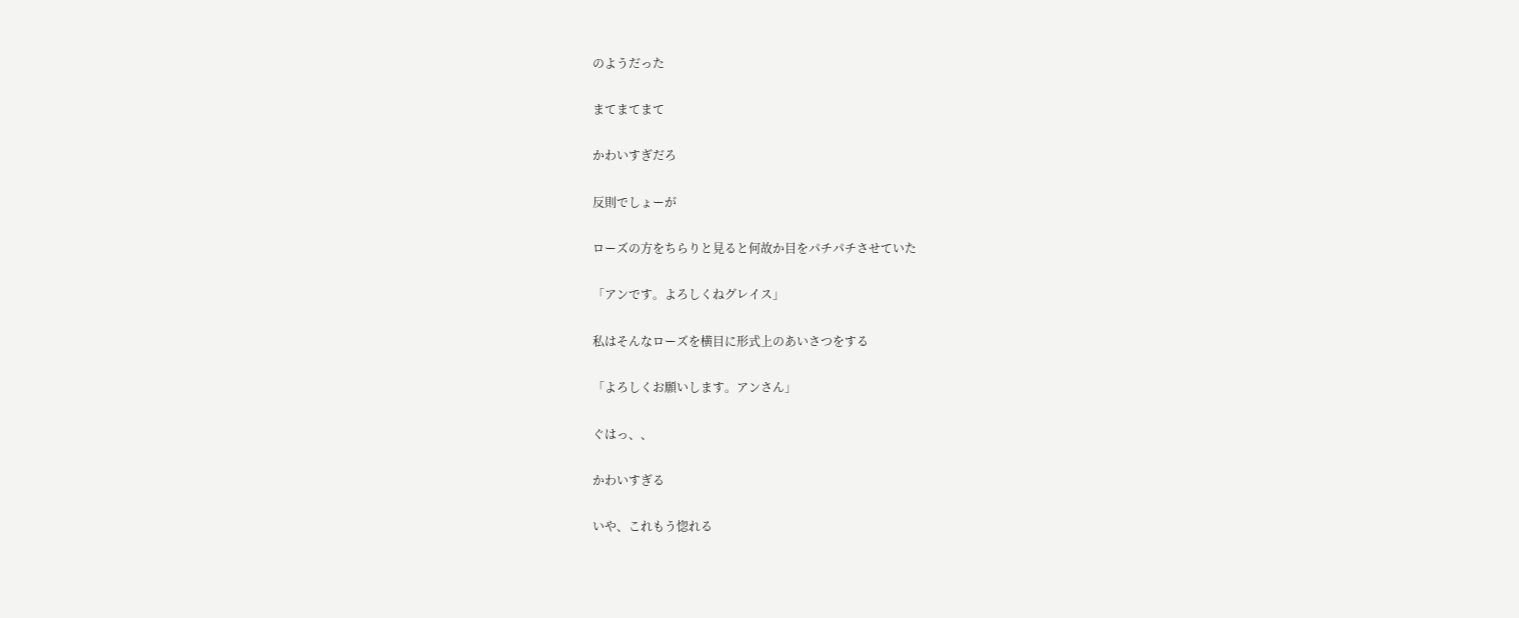のようだった

まてまてまて

かわいすぎだろ

反則でしょーが

ローズの方をちらりと見ると何故か目をパチパチさせていた

「アンです。よろしくねグレイス」

私はそんなローズを横目に形式上のあいさつをする

「よろしくお願いします。アンさん」

ぐはっ、、

かわいすぎる

いや、これもう惚れる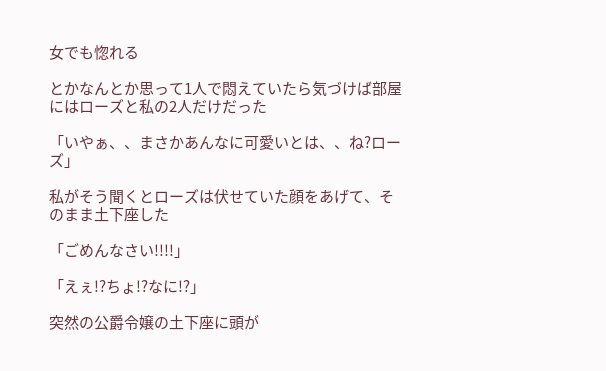女でも惚れる

とかなんとか思って1人で悶えていたら気づけば部屋にはローズと私の2人だけだった

「いやぁ、、まさかあんなに可愛いとは、、ね?ローズ」

私がそう聞くとローズは伏せていた顔をあげて、そのまま土下座した

「ごめんなさい!!!!」

「えぇ!?ちょ!?なに!?」

突然の公爵令嬢の土下座に頭が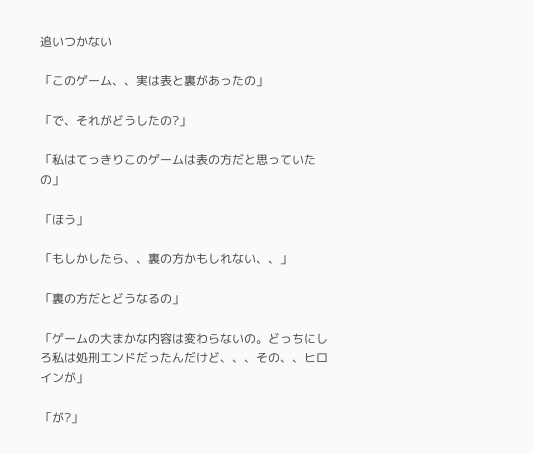追いつかない

「このゲーム、、実は表と裏があったの」

「で、それがどうしたの?」

「私はてっきりこのゲームは表の方だと思っていたの」

「ほう」

「もしかしたら、、裏の方かもしれない、、」

「裏の方だとどうなるの」

「ゲームの大まかな内容は変わらないの。どっちにしろ私は処刑エンドだったんだけど、、、その、、ヒロインが」

「が?」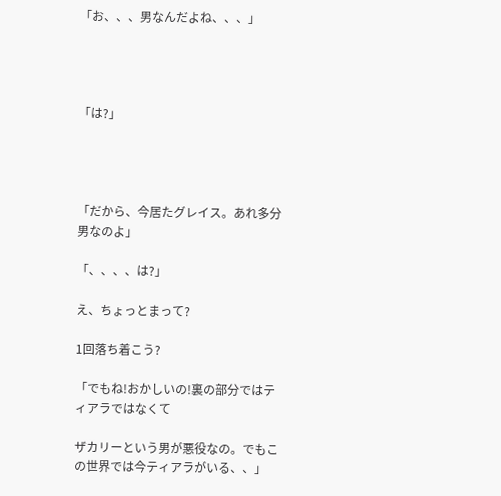「お、、、男なんだよね、、、」




「は?」




「だから、今居たグレイス。あれ多分男なのよ」

「、、、、は?」

え、ちょっとまって?

1回落ち着こう?

「でもね!おかしいの!裏の部分ではティアラではなくて

ザカリーという男が悪役なの。でもこの世界では今ティアラがいる、、」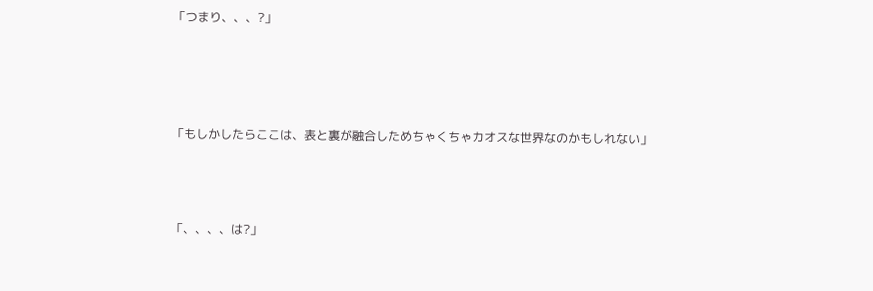「つまり、、、?」




「もしかしたらここは、表と裏が融合しためちゃくちゃカオスな世界なのかもしれない」



「、、、、は?」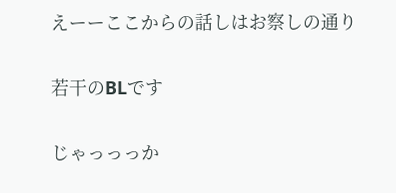えーーここからの話しはお察しの通り

若干のBLです

じゃっっっか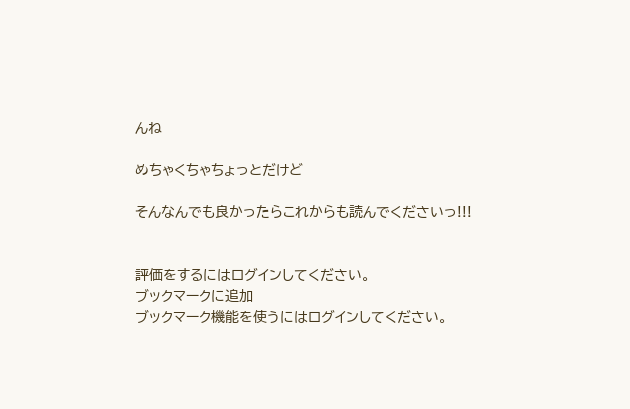んね

めちゃくちゃちょっとだけど

そんなんでも良かったらこれからも読んでくださいっ!!!


評価をするにはログインしてください。
ブックマークに追加
ブックマーク機能を使うにはログインしてください。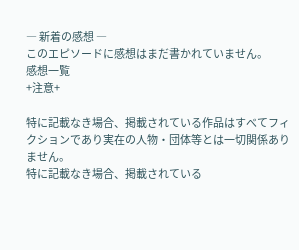― 新着の感想 ―
このエピソードに感想はまだ書かれていません。
感想一覧
+注意+

特に記載なき場合、掲載されている作品はすべてフィクションであり実在の人物・団体等とは一切関係ありません。
特に記載なき場合、掲載されている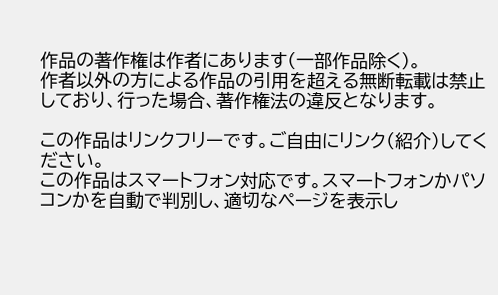作品の著作権は作者にあります(一部作品除く)。
作者以外の方による作品の引用を超える無断転載は禁止しており、行った場合、著作権法の違反となります。

この作品はリンクフリーです。ご自由にリンク(紹介)してください。
この作品はスマートフォン対応です。スマートフォンかパソコンかを自動で判別し、適切なページを表示し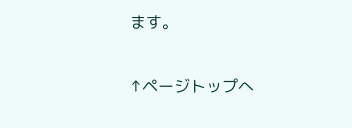ます。

↑ページトップへ